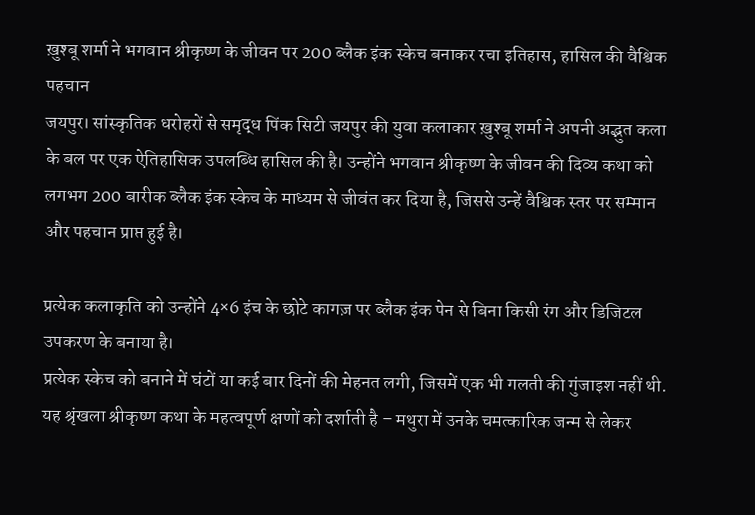ख़ुश्बू शर्मा ने भगवान श्रीकृष्ण के जीवन पर 200 ब्लैक इंक स्केच बनाकर रचा इतिहास, हासिल की वैश्विक पहचान
जयपुर। सांस्कृतिक धरोहरों से समृद्ध पिंक सिटी जयपुर की युवा कलाकार ख़ुश्बू शर्मा ने अपनी अद्भुत कला के बल पर एक ऐतिहासिक उपलब्धि हासिल की है। उन्होंने भगवान श्रीकृष्ण के जीवन की दिव्य कथा को लगभग 200 बारीक ब्लैक इंक स्केच के माध्यम से जीवंत कर दिया है, जिससे उन्हें वैश्विक स्तर पर सम्मान और पहचान प्राप्त हुई है।

प्रत्येक कलाकृति को उन्होंने 4×6 इंच के छोटे कागज़ पर ब्लैक इंक पेन से बिना किसी रंग और डिजिटल उपकरण के बनाया है।
प्रत्येक स्केच को बनाने में घंटों या कई बार दिनों की मेहनत लगी, जिसमें एक भी गलती की गुंजाइश नहीं थी. यह श्रृंखला श्रीकृष्ण कथा के महत्वपूर्ण क्षणों को दर्शाती है – मथुरा में उनके चमत्कारिक जन्म से लेकर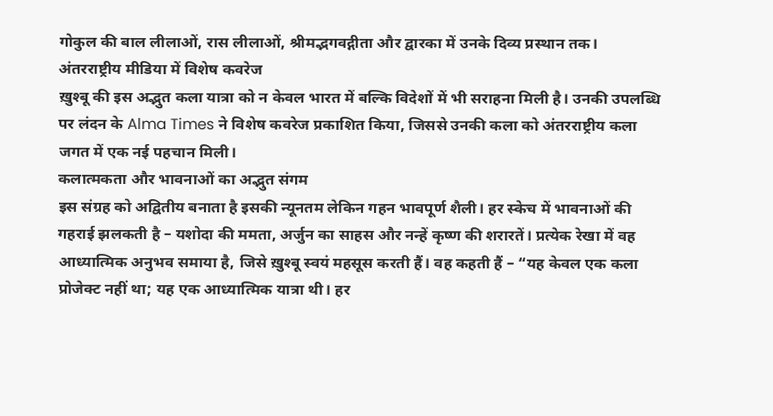गोकुल की बाल लीलाओं, रास लीलाओं, श्रीमद्भगवद्गीता और द्वारका में उनके दिव्य प्रस्थान तक।
अंतरराष्ट्रीय मीडिया में विशेष कवरेज
ख़ुश्बू की इस अद्भुत कला यात्रा को न केवल भारत में बल्कि विदेशों में भी सराहना मिली है। उनकी उपलब्धि पर लंदन के Alma Times ने विशेष कवरेज प्रकाशित किया, जिससे उनकी कला को अंतरराष्ट्रीय कला जगत में एक नई पहचान मिली।
कलात्मकता और भावनाओं का अद्भुत संगम
इस संग्रह को अद्वितीय बनाता है इसकी न्यूनतम लेकिन गहन भावपूर्ण शैली। हर स्केच में भावनाओं की गहराई झलकती है – यशोदा की ममता, अर्जुन का साहस और नन्हें कृष्ण की शरारतें। प्रत्येक रेखा में वह आध्यात्मिक अनुभव समाया है, जिसे ख़ुश्बू स्वयं महसूस करती हैं। वह कहती हैं – “यह केवल एक कला प्रोजेक्ट नहीं था; यह एक आध्यात्मिक यात्रा थी। हर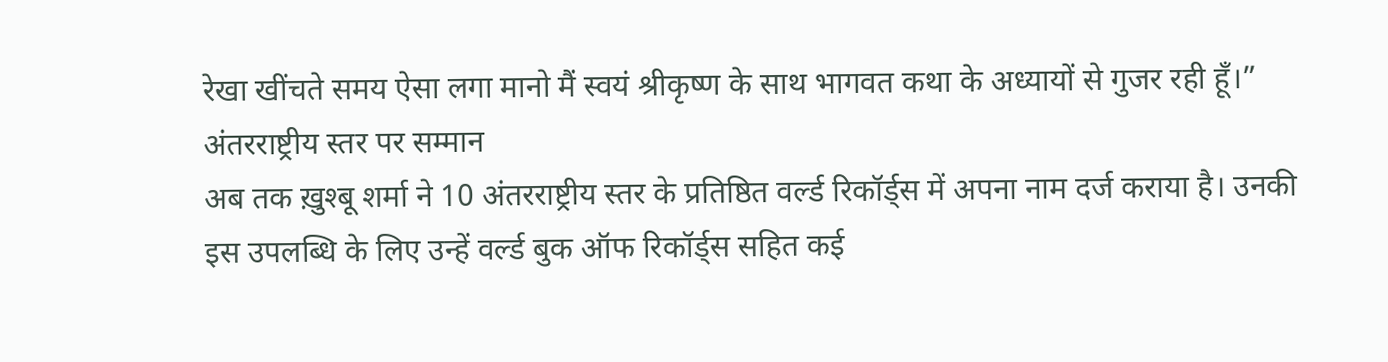रेखा खींचते समय ऐसा लगा मानो मैं स्वयं श्रीकृष्ण के साथ भागवत कथा के अध्यायों से गुजर रही हूँ।”
अंतरराष्ट्रीय स्तर पर सम्मान
अब तक ख़ुश्बू शर्मा ने 10 अंतरराष्ट्रीय स्तर के प्रतिष्ठित वर्ल्ड रिकॉर्ड्स में अपना नाम दर्ज कराया है। उनकी इस उपलब्धि के लिए उन्हें वर्ल्ड बुक ऑफ रिकॉर्ड्स सहित कई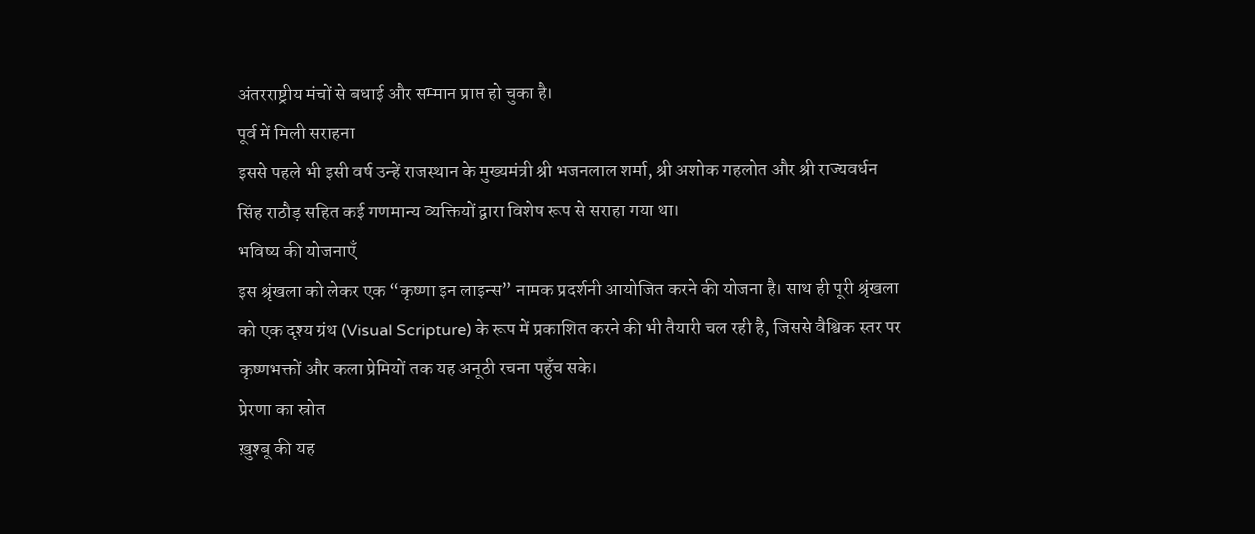अंतरराष्ट्रीय मंचों से बधाई और सम्मान प्राप्त हो चुका है।
पूर्व में मिली सराहना
इससे पहले भी इसी वर्ष उन्हें राजस्थान के मुख्यमंत्री श्री भजनलाल शर्मा, श्री अशोक गहलोत और श्री राज्यवर्धन सिंह राठौड़ सहित कई गणमान्य व्यक्तियों द्वारा विशेष रूप से सराहा गया था।
भविष्य की योजनाएँ
इस श्रृंखला को लेकर एक “कृष्णा इन लाइन्स” नामक प्रदर्शनी आयोजित करने की योजना है। साथ ही पूरी श्रृंखला को एक दृश्य ग्रंथ (Visual Scripture) के रूप में प्रकाशित करने की भी तैयारी चल रही है, जिससे वैश्विक स्तर पर कृष्णभक्तों और कला प्रेमियों तक यह अनूठी रचना पहुँच सके।
प्रेरणा का स्रोत
ख़ुश्बू की यह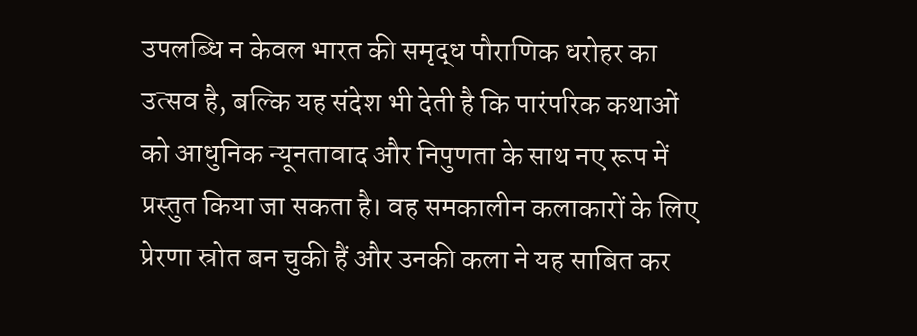उपलब्धि न केवल भारत की समृद्ध पौराणिक धरोहर का उत्सव है, बल्कि यह संदेश भी देती है कि पारंपरिक कथाओं को आधुनिक न्यूनतावाद और निपुणता के साथ नए रूप में प्रस्तुत किया जा सकता है। वह समकालीन कलाकारों के लिए प्रेरणा स्रोत बन चुकी हैं और उनकी कला ने यह साबित कर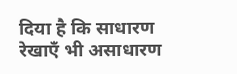दिया है कि साधारण रेखाएँ भी असाधारण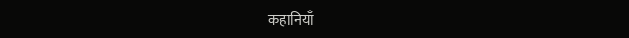कहानियाँ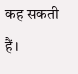कह सकती हैं।